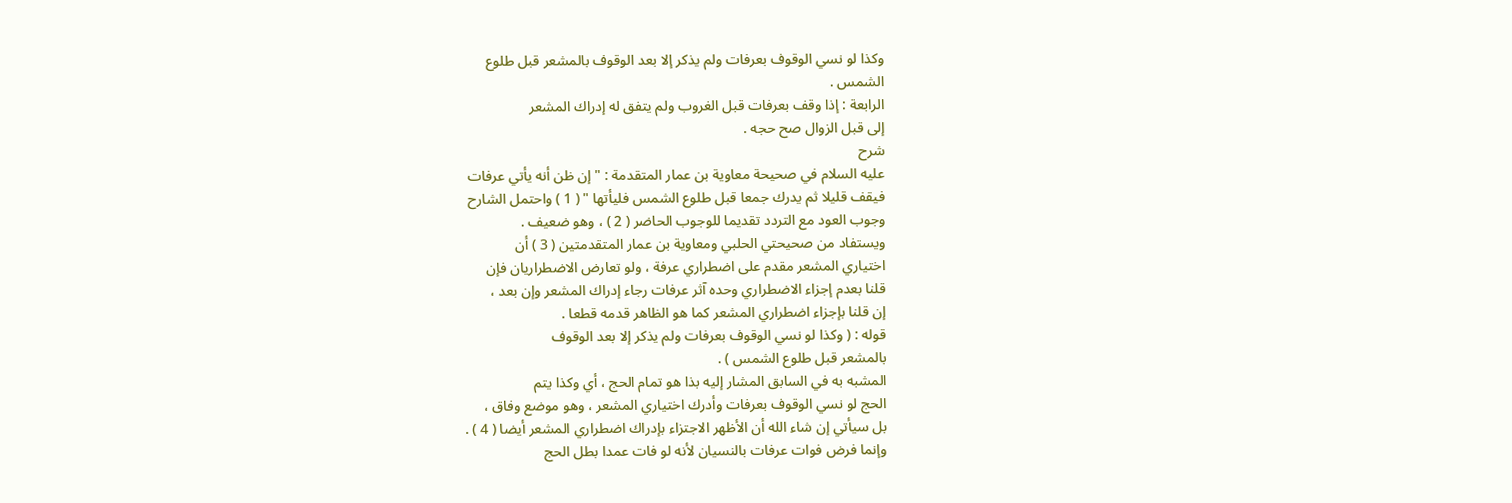وكذا لو نسي الوقوف بعرفات ولم يذكر إلا بعد الوقوف بالمشعر قبل طلوع
الشمس .
الرابعة : إذا وقف بعرفات قبل الغروب ولم يتفق له إدراك المشعر
إلى قبل الزوال صح حجه .
شرح
عليه السلام في صحيحة معاوية بن عمار المتقدمة : " إن ظن أنه يأتي عرفات
فيقف قليلا ثم يدرك جمعا قبل طلوع الشمس فليأتها " ( 1 ) واحتمل الشارح
وجوب العود مع التردد تقديما للوجوب الحاضر ( 2 ) ، وهو ضعيف .
ويستفاد من صحيحتي الحلبي ومعاوية بن عمار المتقدمتين ( 3 ) أن
اختياري المشعر مقدم على اضطراري عرفة ، ولو تعارض الاضطراريان فإن
قلنا بعدم إجزاء الاضطراري وحده آثر عرفات رجاء إدراك المشعر وإن بعد ،
إن قلنا بإجزاء اضطراري المشعر كما هو الظاهر قدمه قطعا .
قوله : ( وكذا لو نسي الوقوف بعرفات ولم يذكر إلا بعد الوقوف
بالمشعر قبل طلوع الشمس ) .
المشبه به في السابق المشار إليه بذا هو تمام الحج ، أي وكذا يتم
الحج لو نسي الوقوف بعرفات وأدرك اختياري المشعر ، وهو موضع وفاق ،
بل سيأتي إن شاء الله أن الأظهر الاجتزاء بإدراك اضطراري المشعر أيضا ( 4 ) .
وإنما فرض فوات عرفات بالنسيان لأنه لو فات عمدا بطل الحج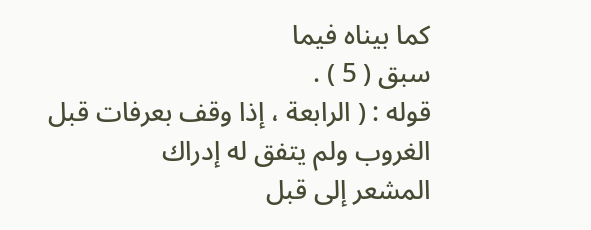كما بيناه فيما
سبق ( 5 ) .
قوله : ( الرابعة ، إذا وقف بعرفات قبل الغروب ولم يتفق له إدراك
المشعر إلى قبل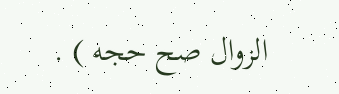الزوال صح حجه ) .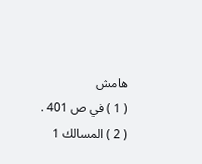هامش
( 1 ) في ص 401 .
( 2 ) المسالك 1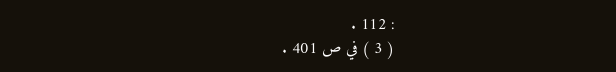: 112 .
( 3 ) في ص 401 .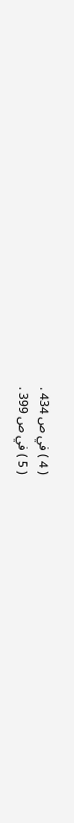( 4 ) في ص 434 .
( 5 ) في ص 399 .